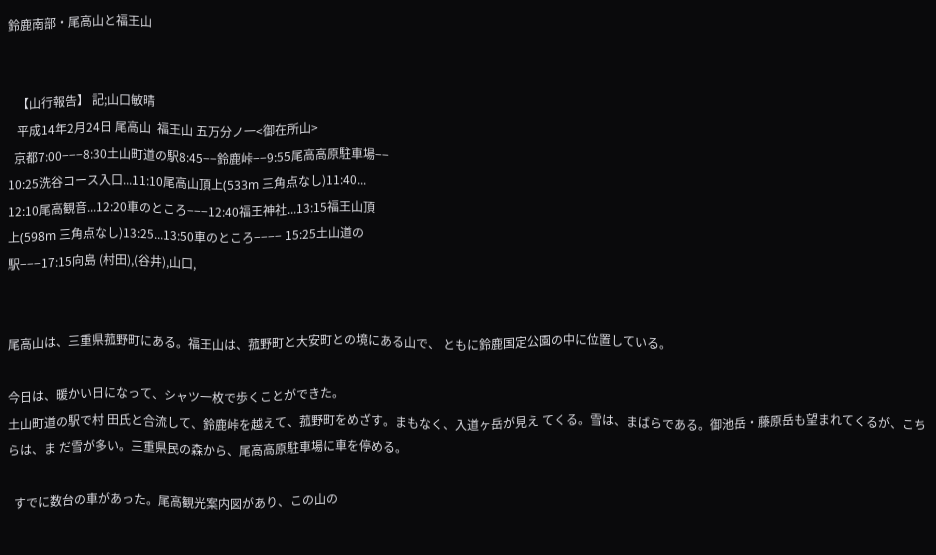鈴鹿南部・尾高山と福王山


   【山行報告】 記;山口敏晴
   平成14年2月24日 尾高山  福王山 五万分ノ一<御在所山>
  京都7:00−−−8:30土山町道の駅8:45−−鈴鹿峠−−9:55尾高高原駐車場−−
10:25洗谷コース入口...11:10尾高山頂上(533m 三角点なし)11:40...
12:10尾高観音...12:20車のところ−−−12:40福王神社...13:15福王山頂
上(598m 三角点なし)13:25...13:50車のところ−−−− 15:25土山道の
駅−−−17:15向島 (村田),(谷井),山口,


尾高山は、三重県菰野町にある。福王山は、菰野町と大安町との境にある山で、 ともに鈴鹿国定公園の中に位置している。

今日は、暖かい日になって、シャツ一枚で歩くことができた。
土山町道の駅で村 田氏と合流して、鈴鹿峠を越えて、菰野町をめざす。まもなく、入道ヶ岳が見え てくる。雪は、まばらである。御池岳・藤原岳も望まれてくるが、こちらは、ま だ雪が多い。三重県民の森から、尾高高原駐車場に車を停める。

  すでに数台の車があった。尾高観光案内図があり、この山の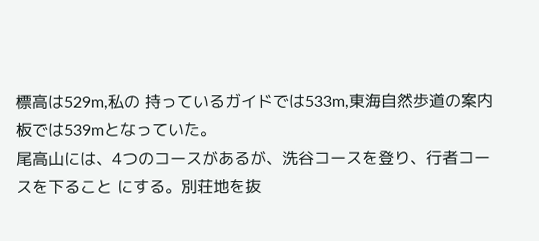標高は529m,私の 持っているガイドでは533m,東海自然歩道の案内板では539mとなっていた。
尾高山には、4つのコースがあるが、洗谷コースを登り、行者コースを下ること にする。別荘地を抜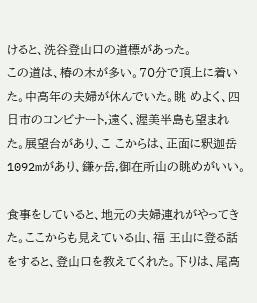けると、洗谷登山口の道標があった。
この道は、椿の木が多い。70分で頂上に着いた。中高年の夫婦が休んでいた。眺 めよく、四日市のコンビナート,遠く、渥美半島も望まれた。展望台があり、こ こからは、正面に釈迦岳1092mがあり、鎌ヶ岳,御在所山の眺めがいい。

食事をしていると、地元の夫婦連れがやってきた。ここからも見えている山、福 王山に登る話をすると、登山口を教えてくれた。下りは、尾高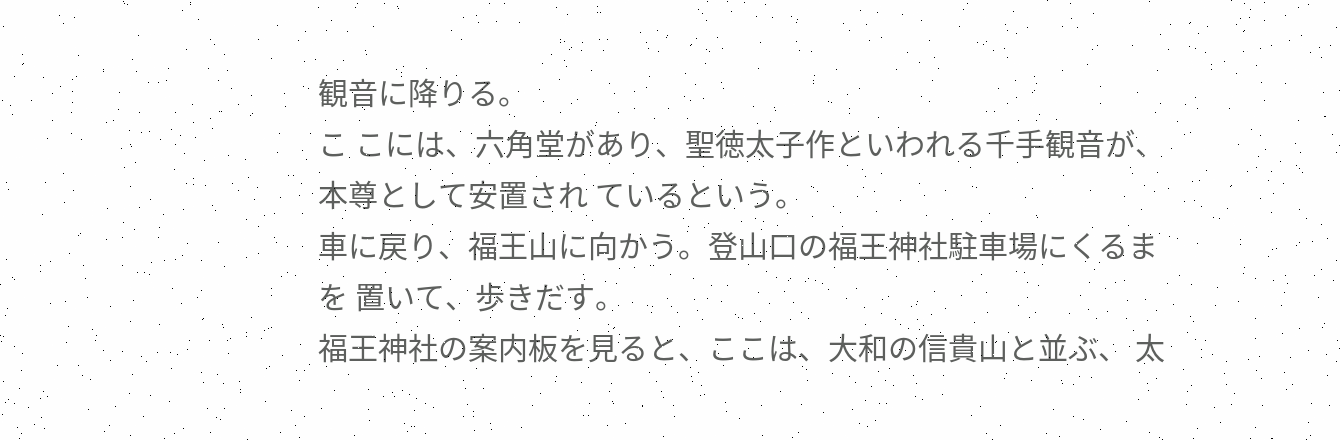観音に降りる。
こ こには、六角堂があり、聖徳太子作といわれる千手観音が、本尊として安置され ているという。
車に戻り、福王山に向かう。登山口の福王神社駐車場にくるまを 置いて、歩きだす。
福王神社の案内板を見ると、ここは、大和の信貴山と並ぶ、 太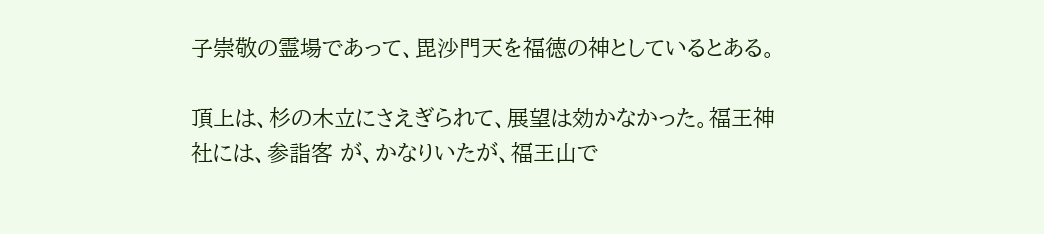子崇敬の霊場であって、毘沙門天を福徳の神としているとある。

頂上は、杉の木立にさえぎられて、展望は効かなかった。福王神社には、参詣客 が、かなりいたが、福王山で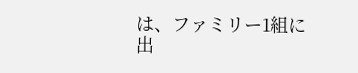は、ファミリー1組に出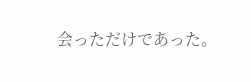会っただけであった。